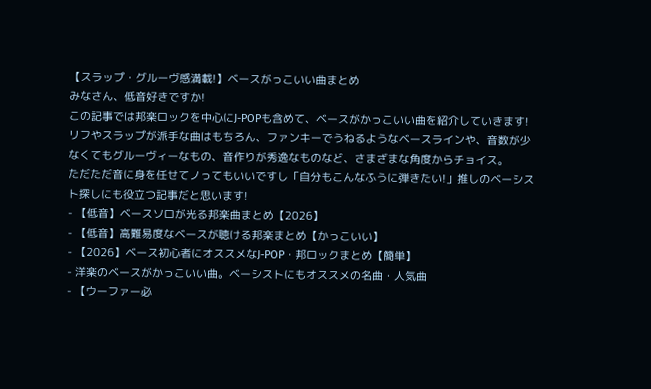【スラップ・グルーヴ感満載!】ベースがっこいい曲まとめ
みなさん、低音好きですか!
この記事では邦楽ロックを中心にJ-POPも含めて、ベースがかっこいい曲を紹介していきます!
リフやスラップが派手な曲はもちろん、ファンキーでうねるようなベースラインや、音数が少なくてもグルーヴィーなもの、音作りが秀逸なものなど、さまざまな角度からチョイス。
ただただ音に身を任せてノってもいいですし「自分もこんなふうに弾きたい!」推しのベーシスト探しにも役立つ記事だと思います!
- 【低音】ベースソロが光る邦楽曲まとめ【2026】
- 【低音】高難易度なベースが聴ける邦楽まとめ【かっこいい】
- 【2026】ベース初心者にオススメなJ-POP・邦ロックまとめ【簡単】
- 洋楽のベースがかっこいい曲。ベーシストにもオススメの名曲・人気曲
- 【ウーファー必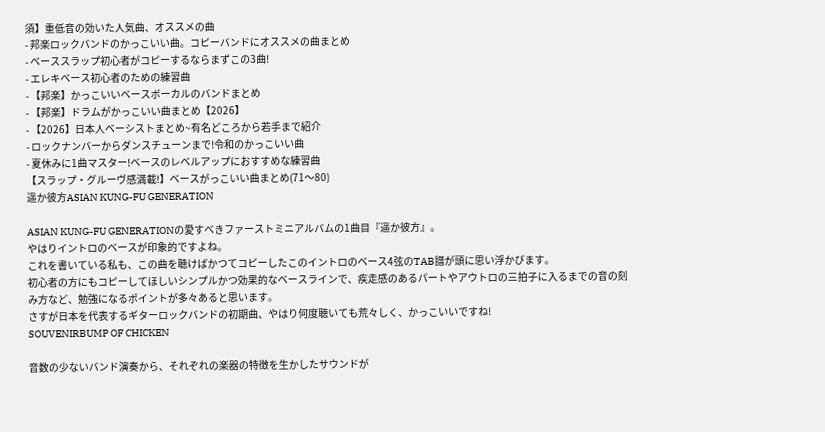須】重低音の効いた人気曲、オススメの曲
- 邦楽ロックバンドのかっこいい曲。コピーバンドにオススメの曲まとめ
- ベーススラップ初心者がコピーするならまずこの3曲!
- エレキベース初心者のための練習曲
- 【邦楽】かっこいいベースボーカルのバンドまとめ
- 【邦楽】ドラムがかっこいい曲まとめ【2026】
- 【2026】日本人ベーシストまとめ~有名どころから若手まで紹介
- ロックナンバーからダンスチューンまで!令和のかっこいい曲
- 夏休みに1曲マスター!ベースのレベルアップにおすすめな練習曲
【スラップ・グルーヴ感満載!】ベースがっこいい曲まとめ(71〜80)
遥か彼方ASIAN KUNG-FU GENERATION

ASIAN KUNG-FU GENERATIONの愛すべきファーストミニアルバムの1曲目『遥か彼方』。
やはりイントロのベースが印象的ですよね。
これを書いている私も、この曲を聴けばかつてコピーしたこのイントロのベース4弦のTAB譜が頭に思い浮かびます。
初心者の方にもコピーしてほしいシンプルかつ効果的なベースラインで、疾走感のあるパートやアウトロの三拍子に入るまでの音の刻み方など、勉強になるポイントが多々あると思います。
さすが日本を代表するギターロックバンドの初期曲、やはり何度聴いても荒々しく、かっこいいですね!
SOUVENIRBUMP OF CHICKEN

音数の少ないバンド演奏から、それぞれの楽器の特徴を生かしたサウンドが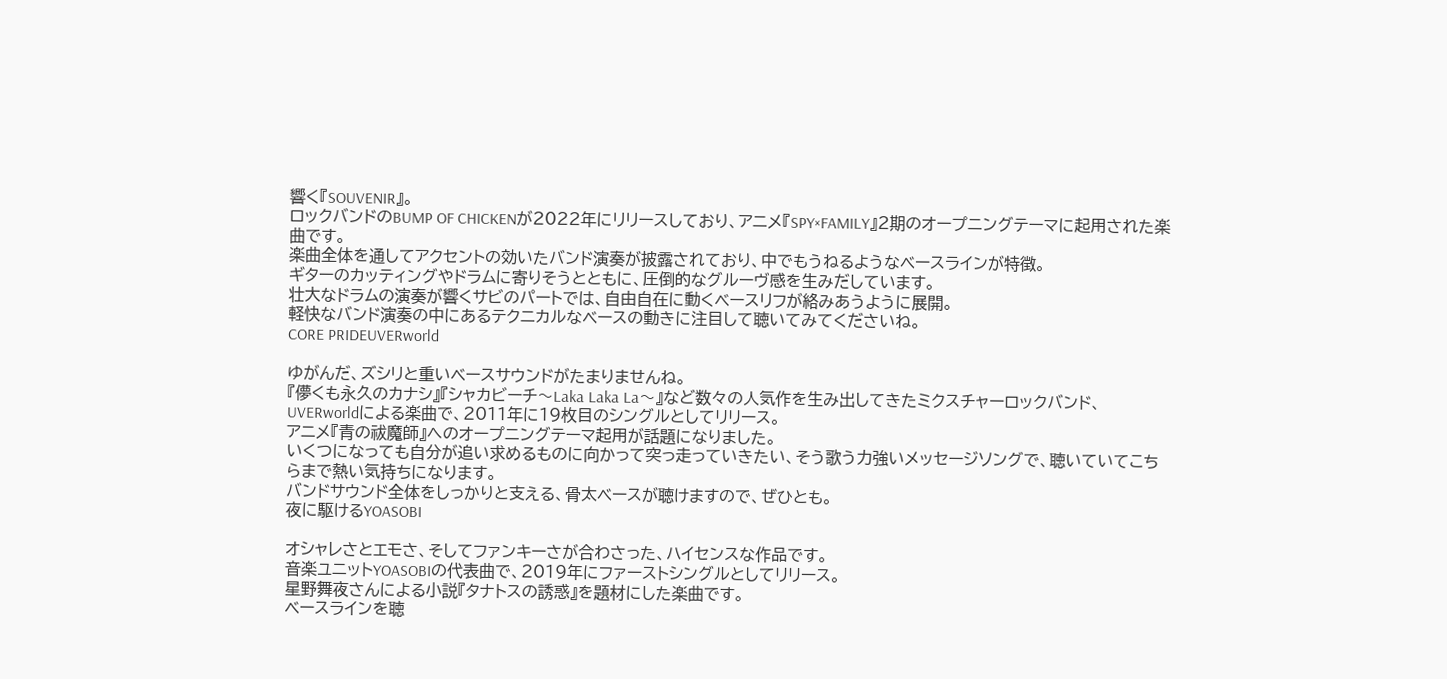響く『SOUVENIR』。
ロックバンドのBUMP OF CHICKENが2022年にリリースしており、アニメ『SPY×FAMILY』2期のオープニングテーマに起用された楽曲です。
楽曲全体を通してアクセントの効いたバンド演奏が披露されており、中でもうねるようなベースラインが特徴。
ギターのカッティングやドラムに寄りそうとともに、圧倒的なグルーヴ感を生みだしています。
壮大なドラムの演奏が響くサビのパートでは、自由自在に動くベースリフが絡みあうように展開。
軽快なバンド演奏の中にあるテクニカルなベースの動きに注目して聴いてみてくださいね。
CORE PRIDEUVERworld

ゆがんだ、ズシリと重いベースサウンドがたまりませんね。
『儚くも永久のカナシ』『シャカビーチ〜Laka Laka La〜』など数々の人気作を生み出してきたミクスチャーロックバンド、UVERworldによる楽曲で、2011年に19枚目のシングルとしてリリース。
アニメ『青の祓魔師』へのオープニングテーマ起用が話題になりました。
いくつになっても自分が追い求めるものに向かって突っ走っていきたい、そう歌う力強いメッセージソングで、聴いていてこちらまで熱い気持ちになります。
バンドサウンド全体をしっかりと支える、骨太ベースが聴けますので、ぜひとも。
夜に駆けるYOASOBI

オシャレさとエモさ、そしてファンキーさが合わさった、ハイセンスな作品です。
音楽ユニットYOASOBIの代表曲で、2019年にファーストシングルとしてリリース。
星野舞夜さんによる小説『タナトスの誘惑』を題材にした楽曲です。
ベースラインを聴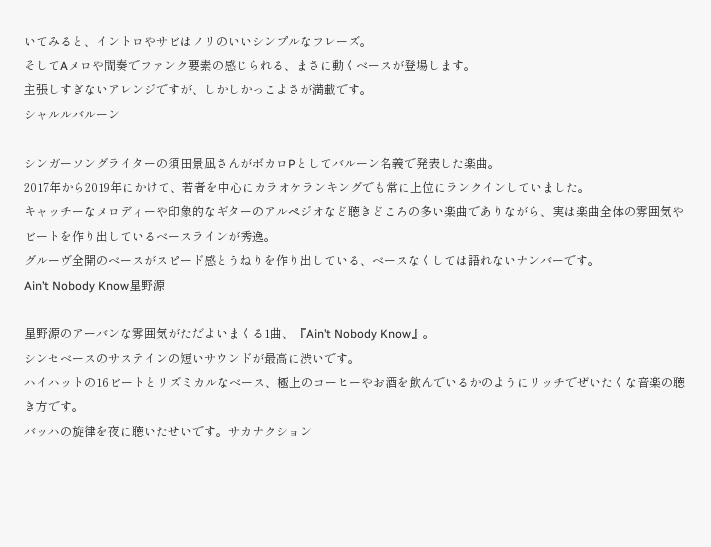いてみると、イントロやサビはノリのいいシンプルなフレーズ。
そしてAメロや間奏でファンク要素の感じられる、まさに動くベースが登場します。
主張しすぎないアレンジですが、しかしかっこよさが満載です。
シャルルバルーン

シンガーソングライターの須田景凪さんがボカロPとしてバルーン名義で発表した楽曲。
2017年から2019年にかけて、若者を中心にカラオケランキングでも常に上位にランクインしていました。
キャッチーなメロディーや印象的なギターのアルペジオなど聴きどころの多い楽曲でありながら、実は楽曲全体の雰囲気やビートを作り出しているベースラインが秀逸。
グルーヴ全開のベースがスピード感とうねりを作り出している、ベースなくしては語れないナンバーです。
Ain’t Nobody Know星野源

星野源のアーバンな雰囲気がただよいまくる1曲、『Ain’t Nobody Know』。
シンセベースのサステインの短いサウンドが最高に渋いです。
ハイハットの16ビートとリズミカルなベース、極上のコーヒーやお酒を飲んでいるかのようにリッチでぜいたくな音楽の聴き方です。
バッハの旋律を夜に聴いたせいです。サカナクション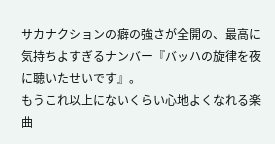サカナクションの癖の強さが全開の、最高に気持ちよすぎるナンバー『バッハの旋律を夜に聴いたせいです』。
もうこれ以上にないくらい心地よくなれる楽曲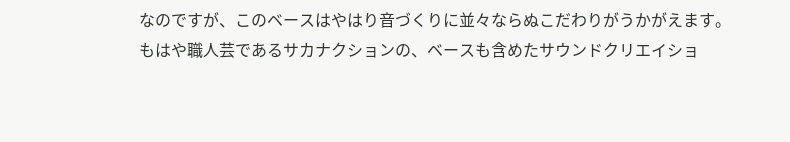なのですが、このベースはやはり音づくりに並々ならぬこだわりがうかがえます。
もはや職人芸であるサカナクションの、ベースも含めたサウンドクリエイショ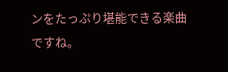ンをたっぷり堪能できる楽曲ですね。